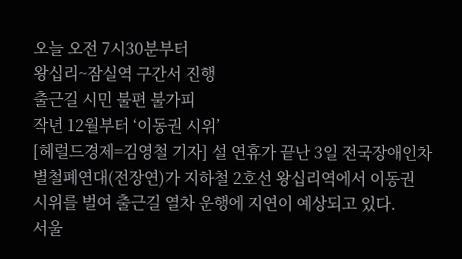오늘 오전 7시30분부터
왕십리~잠실역 구간서 진행
출근길 시민 불편 불가피
작년 12월부터 ‘이동권 시위’
[헤럴드경제=김영철 기자] 설 연휴가 끝난 3일 전국장애인차별철폐연대(전장연)가 지하철 2호선 왕십리역에서 이동권 시위를 벌여 출근길 열차 운행에 지연이 예상되고 있다.
서울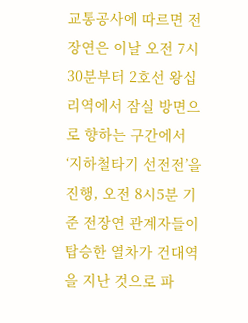교통공사에 따르면 전장연은 이날 오전 7시30분부터 2호선 왕십리역에서 잠실 방면으로 향하는 구간에서 ‘지하철타기 선전전’을 진행, 오전 8시5분 기준 전장연 관계자들이 탑승한 열차가 건대역을 지난 것으로 파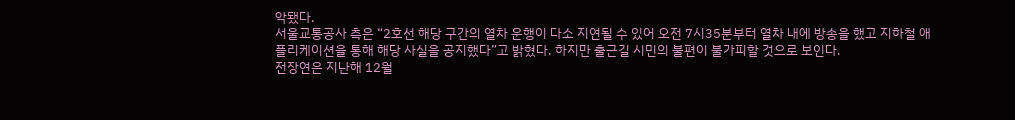악됐다.
서울교통공사 측은 “2호선 해당 구간의 열차 운행이 다소 지연될 수 있어 오전 7시35분부터 열차 내에 방송을 했고 지하철 애플리케이션을 통해 해당 사실을 공지했다”고 밝혔다. 하지만 출근길 시민의 불편이 불가피할 것으로 보인다.
전장연은 지난해 12월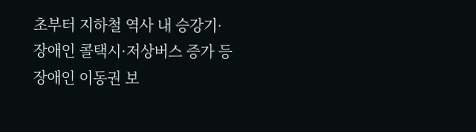초부터 지하철 역사 내 승강기·장애인 콜택시·저상버스 증가 등 장애인 이동권 보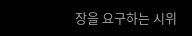장을 요구하는 시위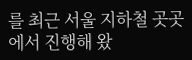를 최근 서울 지하철 곳곳에서 진행해 왔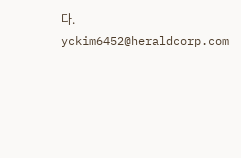다.
yckim6452@heraldcorp.com